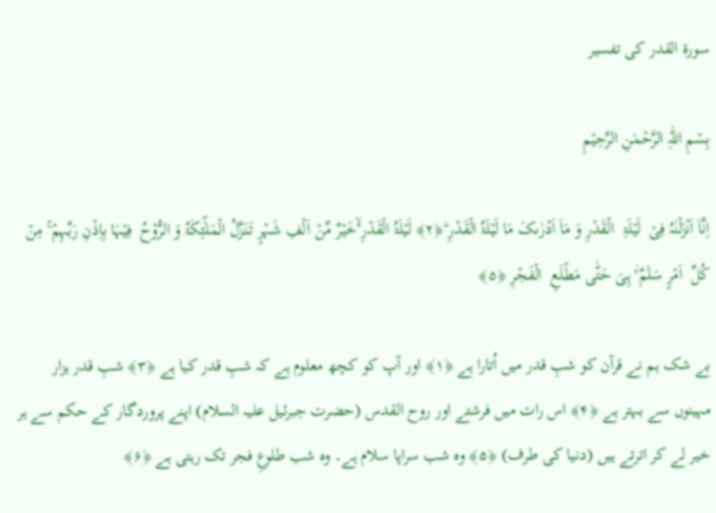سورۃ القدر کی تفسیر

بِسۡمِ اللّٰہِ الرَّحۡمٰنِ الرَّحِیۡمِ

اِنَّاۤ اَنۡزَلۡنٰہُ فِیۡ  لَیۡلَۃِ  الۡقَدۡرِ وَ مَاۤ اَدۡرٰىکَ مَا لَیۡلَۃُ الۡقَدۡرِ ؕ﴿۲﴾ لَیۡلَۃُ الۡقَدۡرِ ۬ۙخَیۡرٌ مِّنۡ اَلۡفِ شَہۡرٍ تَنَزَّلُ الۡمَلٰٓئِکَۃُ وَ الرُّوۡحُ  فِیۡہَا بِاِذۡنِ رَبِّہِمۡ ۚ مِنۡ  کُلِّ  اَمۡرٍ سَلٰمٌ ۟ۛ ہِیَ حَتّٰی مَطۡلَعِ  الۡفَجۡرِ ﴿۵﴾

بے شک ہم نے قرآن کو شبِ قدر میں اُتارا ہے ﴿۱﴾ اور آپ کو کچھ معلوم ہے کہ شبِ قدر کیا ہے ﴿۳﴾ شبِ قدر ہزار مہینوں سے بہتر ہے ﴿۴﴾ اس رات میں فرشتے اور روح القدس (حضرت جبرئیل علیہ السلام) اپنے پروردگار کے حکم سے ہر خیر لے کر اترتے ہیں (دنیا کی طرف) ﴿۵﴾ وہ شب سراپا سلام ہے۔ وہ شب طلوعِ فجر تک رہتی ہے ﴿۶﴾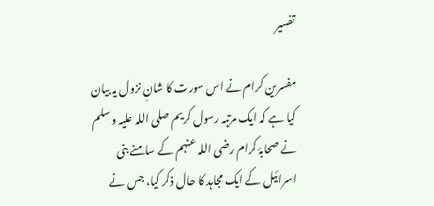تفسیر

مفسرین کرام نے اس سورت کا شانِ نزول یہ بیان کیا ہے کہ ایک مرتبہ رسول کریم صلی اللہ علیہ وسلم نے صحابۂ کرام رضی اللہ عنہم کے سامنے بنی اسرائیل کے ایک مجاہد کا حال ذکر کیا، جس نے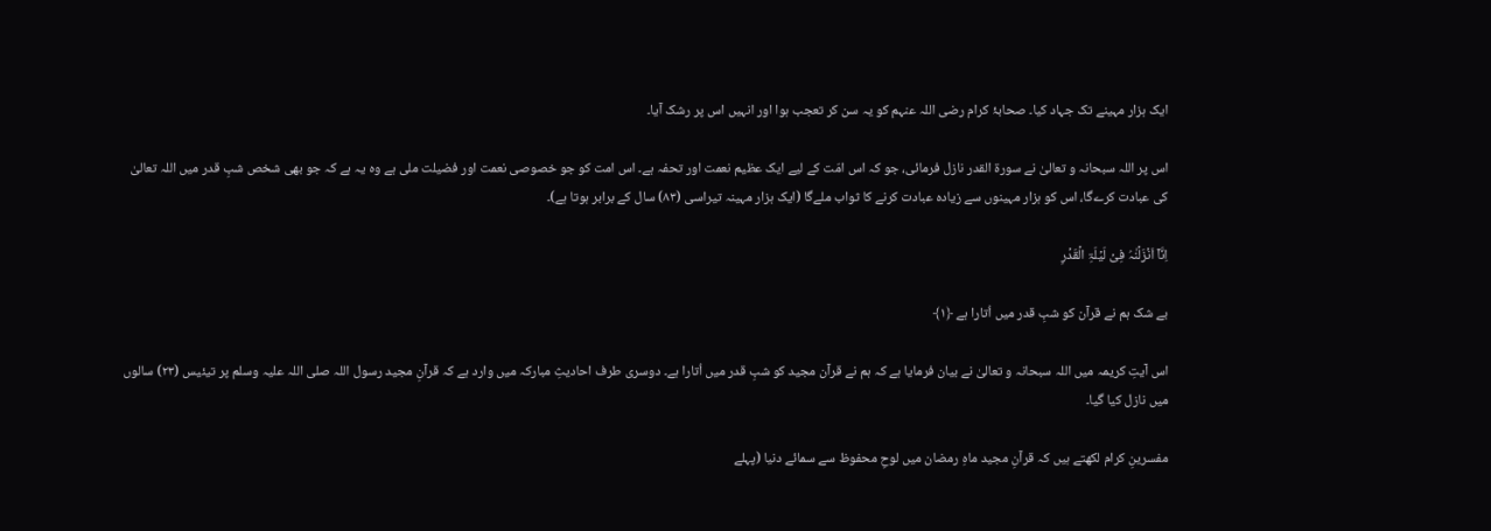ایک ہزار مہینے تک جہاد کیا۔ صحابۂ کرام رضی اللہ عنہم کو یہ سن کر تعجب ہوا اور انہیں اس پر رشک آیا۔

اس پر اللہ سبحانہ و تعالیٰ نے سورۃ القدر نازل فرمائی، جو کہ اس امّت کے لیے ایک عظیم نعمت اور تحفہ ہے۔ اس امت کو جو خصوصی نعمت اور فضیلت ملی ہے وہ یہ ہے کہ جو بھی شخص شبِ قدر میں اللہ تعالیٰ کی عبادت کرےگا، اس کو ہزار مہینوں سے زیادہ عبادت کرنے کا ثواب ملےگا (ایک ہزار مہینہ تیراسی (۸۳) سال کے برابر ہوتا ہے)۔

اِنَّاۤ اَنۡزَلۡنٰہُ فِیۡ لَیۡلَۃِ الۡقَدۡرِ

بے شک ہم نے قرآن کو شبِ قدر میں اُتارا ہے ﴿۱﴾

اس آیتِ کریمہ میں اللہ سبحانہ و تعالیٰ نے بیان فرمایا ہے کہ ہم نے قرآن مجید کو شبِ قدر میں اُتارا ہے۔ دوسری طرف احادیثِ مبارکہ میں وارد ہے کہ قرآنِ مجید رسول اللہ صلی اللہ علیہ وسلم پر تیئیس (۲۳) سالوں میں نازل کیا گیا۔

مفسرینِ کرام لکھتے ہیں کہ قرآنِ مجید ماہِ رمضان میں لوحِ محفوظ سے سمائے دنیا (پہلے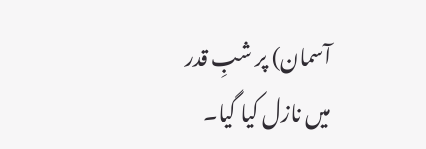آسمان) پر شبِ قدر میں نازل کیا گیا۔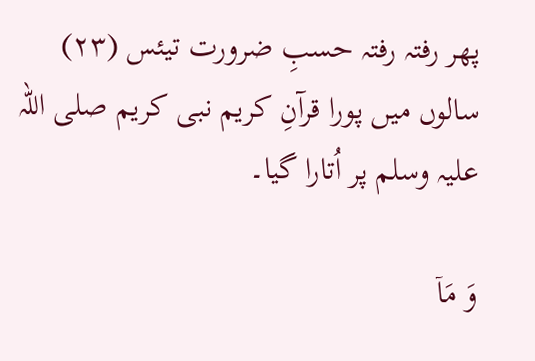پھر رفتہ رفتہ حسبِ ضرورت تیئس (۲۳) سالوں میں پورا قرآنِ کریم نبی کریم صلی اللہ علیہ وسلم پر اُتارا گیا۔

وَ مَاۤ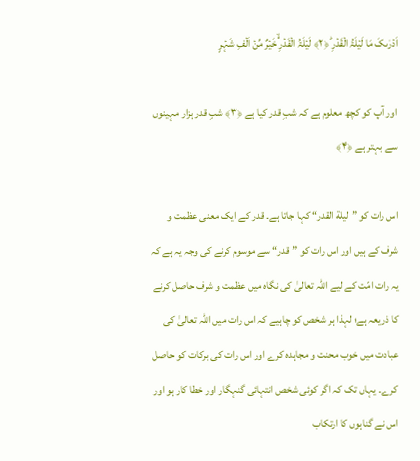اَدۡرٰىکَ مَا لَیۡلَۃُ الۡقَدۡرِ ؕ﴿۲﴾ لَیۡلَۃُ الۡقَدۡرِ ۬ۙخَیۡرٌ مِّنۡ اَلۡفِ شَہۡرٍ

اور آپ کو کچھ معلوم ہے کہ شبِ قدر کیا ہے ﴿۳﴾ شبِ قدر ہزار مہینوں سے بہتر ہے ﴿۴﴾

اس رات کو ”لیلة القدر“ کہا جاتا ہے۔ قدر کے ایک معنی عظمت و شرف کے ہیں اور اس رات کو ”قدر“ سے موسوم کرنے کی وجہ یہ ہے کہ یہ رات امّت کے لیے اللہ تعالیٰ کی نگاہ میں عظمت و شرف حاصل کرنے کا ذریعہ ہے؛ لہذا ہر شخص کو چاہیے کہ اس رات میں اللہ تعالیٰ کی عبادت میں خوب محنت و مجاہدہ کرے اور اس رات کی برکات کو حاصل کرے۔ یہاں تک کہ اگر کوئی شخص انتہائی گنہگار اور خطا کار ہو اور اس نے گناہوں کا ارتکاب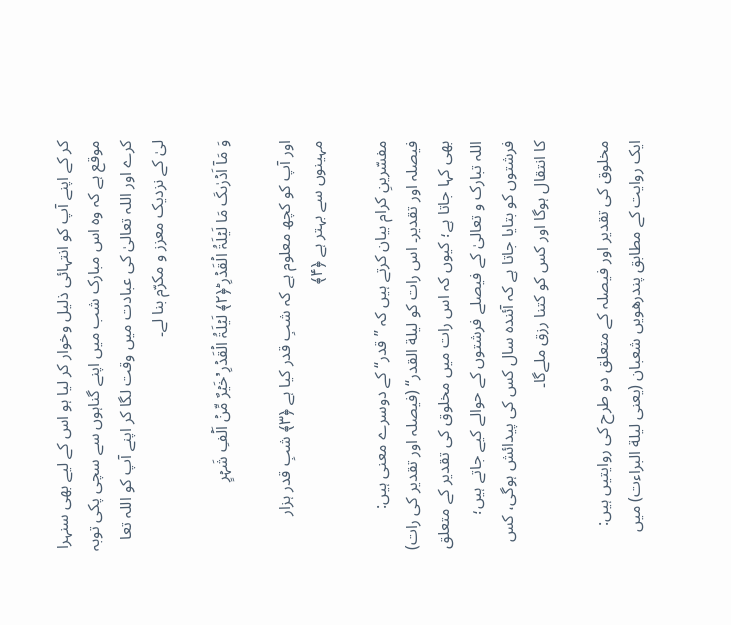کر کے اپنے آپ کو انتہائی ذلیل وخوار کر لیا ہو اس کے لیے بھی سنہرا موقع ہے کہ وہ اس مبارک شب میں اپنے گناہوں سے سچی پکی توبہ کرے اور اللہ تعالیٰ کی عبادت میں وقت لگا کر اپنے آپ کو اللہ تعا لیٰ کے نزدیک معزز و مکرّم بنا لے۔

وَ مَاۤ اَدۡرٰىکَ مَا لَیۡلَۃُ الۡقَدۡرِ ؕ﴿۲﴾ لَیۡلَۃُ الۡقَدۡرِ ۬ۙخَیۡرٌ مِّنۡ اَلۡفِ شَہۡرٍ

اور آپ کو کچھ معلوم ہے کہ شبِ قدر کیا ہے ﴿۳﴾ شبِ قدر ہزار مہینوں سے بہتر ہے ﴿۴﴾

مفسّرینِ کرام بیان کرتے ہیں کہ ”قدر“ کے دوسرے معنی ہیں: فیصلہ اور تقدیر۔ اس رات کو لیلة القدر“ (فیصلہ اور تقدیر کی رات) بھی کہا جاتا ہے؛ کیوں کہ اس رات میں مخلوق کی تقدیر کے متعلق اللہ تبارک و تعالیٰ کے فیصلے فرشتوں کے حوالے کیے جاتے ہیں؛ فرشتوں کو بتایا جاتا ہے کہ آئندہ سال کس کی پیدائش ہوگی، کس کا انتقال ہوگا اور کس کو کتنا رزق ملےگا۔

مخلوق کی تقدیر اور فیصلہ کے متعلق دو طرح کی روایتیں ہیں: ایک روایت کے مطابق پندرھویں شعبان (یعنی لیلة البراءت) میں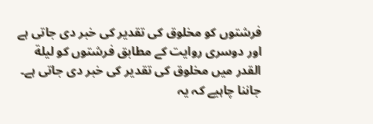فرشتوں کو مخلوق کی تقدیر کی خبر دی جاتی ہے اور دوسری روایت کے مطابق فرشتوں کو لیلة القدر میں مخلوق کی تقدیر کی خبر دی جاتی ہے۔ جاننا چاہیے کہ یہ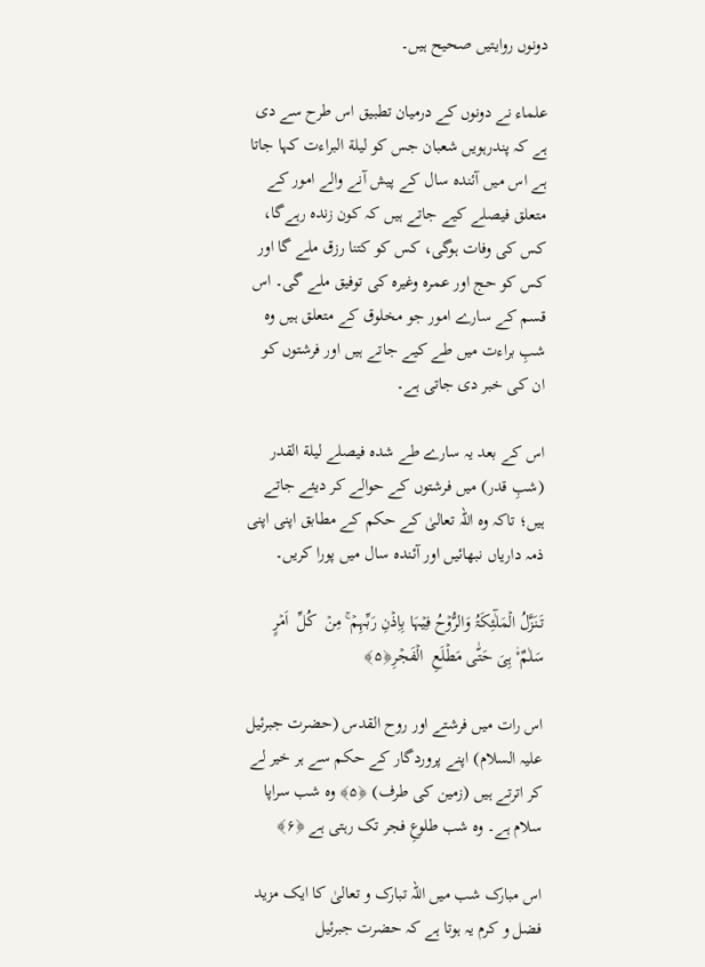دونوں روایتیں صحیح ہیں۔

علماء نے دونوں کے درمیان تطبیق اس طرح سے دی ہے کہ پندرہویں شعبان جس کو لیلة البراءت کہا جاتا ہے اس میں آئندہ سال کے پیش آنے والے امور کے متعلق فیصلے کیے جاتے ہیں کہ کون زندہ رہےگا، کس کی وفات ہوگی، کس کو کتنا رزق ملے گا اور کس کو حج اور عمرہ وغیرہ کی توفیق ملے گی۔ اس قسم کے سارے امور جو مخلوق کے متعلق ہیں وہ شبِ براءت میں طے کیے جاتے ہیں اور فرشتوں کو ان کی خبر دی جاتی ہے۔

اس کے بعد یہ سارے طے شدہ فیصلے لیلة القدر (شبِ قدر) میں فرشتوں کے حوالے کر دیئے جاتے ہیں؛ تاکہ وہ اللہ تعالیٰ کے حکم کے مطابق اپنی اپنی ذمہ داریاں نبھائیں اور آئندہ سال میں پورا کریں۔

تَنَزَّلُ الۡمَلٰٓئِکَۃُ وَالرُّوۡحُ فِیۡہَا بِاِذۡنِ رَبِّہِمۡ ۚ مِنۡ  کُلِّ  اَمۡرٍ سَلٰمٌ ۟ۛ ہِیَ حَتّٰی مَطۡلَعِ  الۡفَجۡرِ﴿۵﴾

اس رات میں فرشتے اور روح القدس (حضرت جبرئیل  علیہ السلام) اپنے پروردگار کے حکم سے ہر خیر لے کر اترتے ہیں (زمین کی طرف) ﴿۵﴾ وہ شب سراپا سلام ہے۔ وہ شب طلوعِ فجر تک رہتی ہے ﴿۶﴾

اس مبارک شب میں اللہ تبارک و تعالیٰ کا ایک مزید فضل و کرم یہ ہوتا ہے کہ حضرت جبرئیل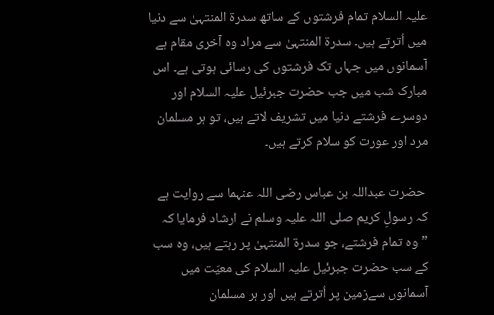علیہ السلام تمام فرشتوں کے ساتھ سدرۃ المنتہیٰ سے دنیا میں اُترتے ہیں۔ سدرۃ المنتہیٰ سے مراد وہ آخری مقام ہے آسمانوں میں جہاں تک فرشتوں کی رسائی ہوتی ہے۔ اس مبارک شب میں جب حضرت جبرئیل علیہ السلام اور دوسرے فرشتے دنیا میں تشریف لاتے ہیں، تو ہر مسلمان مرد اور عورت کو سلام کرتے ہیں۔

 حضرت عبداللہ بن عباس رضی اللہ عنہما سے روایت ہے کہ رسولِ کریم صلی اللہ علیہ وسلم نے ارشاد فرمایا کہ ”وہ تمام فرشتے، جو سدرۃ المنتہیٰ پر رہتے ہیں، وہ سب کے سب حضرت جبرئیل علیہ السلام کی معیّت میں آسمانوں سےزمین پر اُترتے ہیں اور ہر مسلمان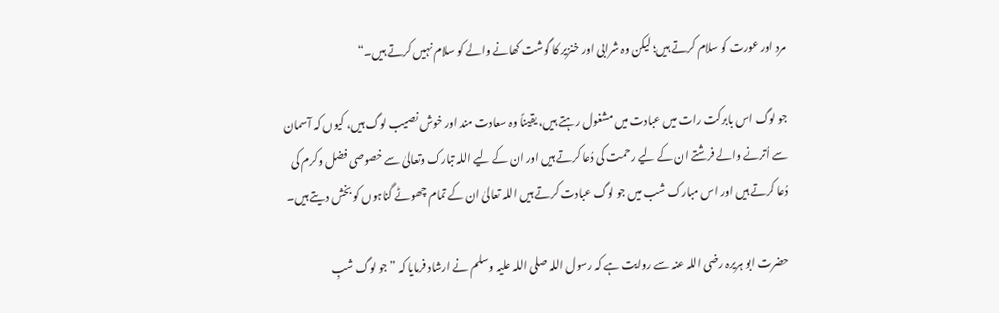مرد اور عورت کو سلام کرتے ہیں؛ لیکن وہ شرابی اور خنزیر کا گوشت کھانے والے کو سلام نہیں کرتے ہیں۔“

جو لوگ اس بابرکت رات میں عبادت میں مشغول رہتے ہیں، یقیناً وہ سعادت مند اور خوش نصیب لوگ ہیں، کیوں کہ آسمان سے اُترنے والے فرشتے ان کے لیے رحمت کی دُعا کرتے ہیں اور ان کے لیے اللہ تبارک وتعالیٰ سے خصوصی فضل وکرم کی دُعا کرتے ہیں اور اس مبارک شب میں جو لوگ عبادت کرتے ہیں اللہ تعالیٰ ان کے تمام چھوٹے گناہوں کو بخش دیتے ہیں۔

حضرت ابو ہریرہ رضی اللہ عنہ سے روایت ہے کہ رسول اللہ صلی اللہ علیہ وسلم نے ارشاد فرمایا کہ ”جو لوگ شبِ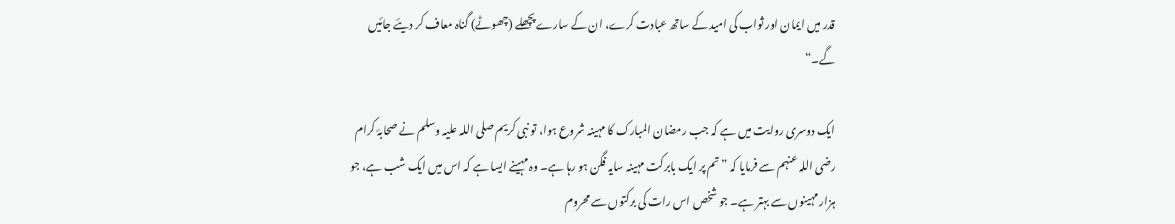قدر میں ایمان اور ثواب کی امید کے ساتھ عبادت کرے، ان کے سارے پچھلے (چھوٹے) گناہ معاف کر دیئے جائیں گے۔“

ایک دوسری روایت میں ہے کہ جب رمضان المبارک کا مہینہ شروع ہوا، تو نبی کریم صلی اللہ علیہ وسلم نے صحابۂ کرام رضی اللہ عنہم سے فرمایا کہ ”تم پر ایک بابرکت مہینہ سایہ فگن ہو رہا ہے۔ وہ مہینے ایسا ہے کہ اس میں ایک شب ہے، جو ہزار مہینوں سے بہتر ہے۔ جو شخص اس رات کی برکتوں سے محروم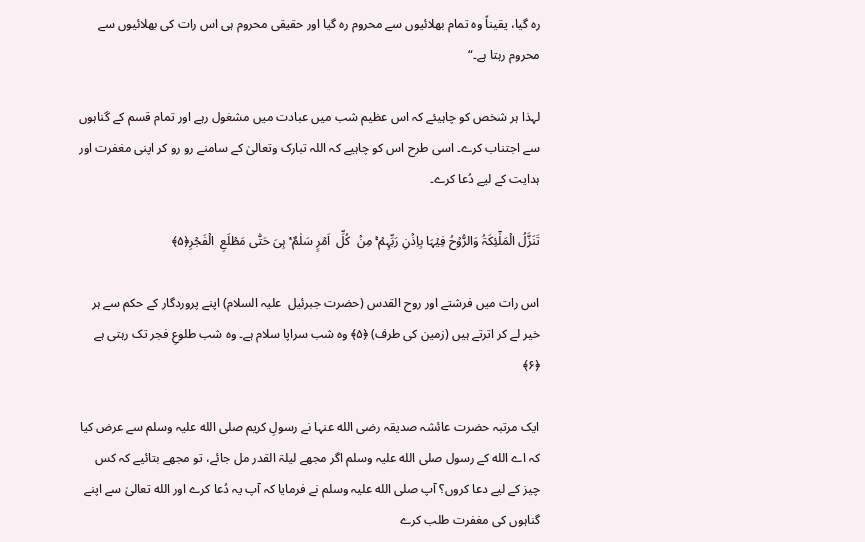رہ گیا، یقیناً وہ تمام بھلائیوں سے محروم رہ گیا اور حقیقی محروم ہی اس رات کی بھلائیوں سے محروم رہتا ہے۔“

لہذا ہر شخص کو چاہیئے کہ اس عظیم شب میں عبادت میں مشغول رہے اور تمام قسم کے گناہوں سے اجتناب کرے۔ اسی طرح اس کو چاہیے کہ اللہ تبارک وتعالیٰ کے سامنے رو رو کر اپنی مغفرت اور ہدایت کے لیے دُعا کرے۔

تَنَزَّلُ الۡمَلٰٓئِکَۃُ وَالرُّوۡحُ فِیۡہَا بِاِذۡنِ رَبِّہِمۡ ۚ مِنۡ  کُلِّ  اَمۡرٍ سَلٰمٌ ۟ۛ ہِیَ حَتّٰی مَطۡلَعِ  الۡفَجۡرِ﴿۵﴾

اس رات میں فرشتے اور روح القدس (حضرت جبرئیل  علیہ السلام) اپنے پروردگار کے حکم سے ہر خیر لے کر اترتے ہیں (زمین کی طرف) ﴿۵﴾ وہ شب سراپا سلام ہے۔ وہ شب طلوعِ فجر تک رہتی ہے ﴿۶﴾

ایک مرتبہ حضرت عائشہ صدیقہ رضی الله عنہا نے رسولِ کریم صلی الله علیہ وسلم سے عرض کیا کہ اے الله کے رسول صلی الله علیہ وسلم اگر مجھے لیلۃ القدر مل جائے، تو مجھے بتائیے کہ کس چیز کے لیے دعا کروں؟ آپ صلی الله علیہ وسلم نے فرمایا کہ آپ یہ دُعا کرے اور الله تعالیٰ سے اپنے گناہوں کی مغفرت طلب کرے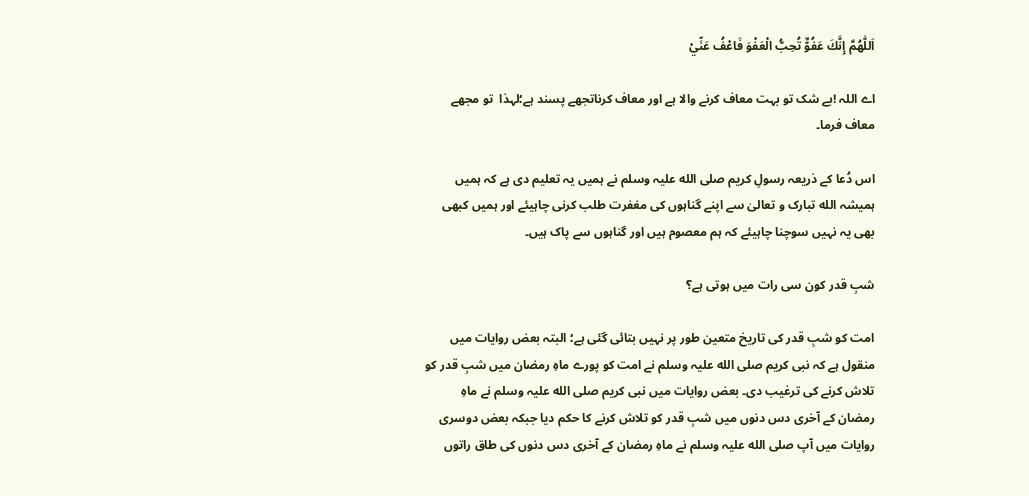اَللّٰهُمَّ إِنَّكَ عَفُوٌّ تُحِبُّ الْعَفْوَ فَاعْفُ عَنِّيْ

اے اللہ !بے شک تو بہت معاف کرنے والا ہے اور معاف کرناتجھے پسند ہے؛لہذا  تو مجھے معاف فرما۔

اس دُعا کے ذریعہ رسولِ کریم صلی الله علیہ وسلم نے ہمیں یہ تعلیم دی ہے کہ ہمیں ہمیشہ الله تبارک و تعالیٰ سے اپنے گناہوں کی مغفرت طلب کرنی چاہیئے اور ہمیں کبھی بھی یہ نہیں سوچنا چاہیئے کہ ہم معصوم ہیں اور گناہوں سے پاک ہیں۔

شبِ قدر کون سی رات میں ہوتی ہے؟

امت کو شبِ قدر کی تاریخ متعین طور پر نہیں بتائی گئی ہے؛ البتہ بعض روایات میں منقول ہے کہ نبی کریم صلی الله علیہ وسلم نے امت کو پورے ماہِ رمضان میں شبِ قدر کو تلاش کرنے کی ترغیب دی۔ بعض روایات میں نبی کریم صلی الله علیہ وسلم نے ماہِ رمضان کے آخری دس دنوں میں شبِ قدر کو تلاش کرنے کا حکم دیا جبکہ بعض دوسری روایات میں آپ صلی الله علیہ وسلم نے ماہِ رمضان کے آخری دس دنوں کی طاق راتوں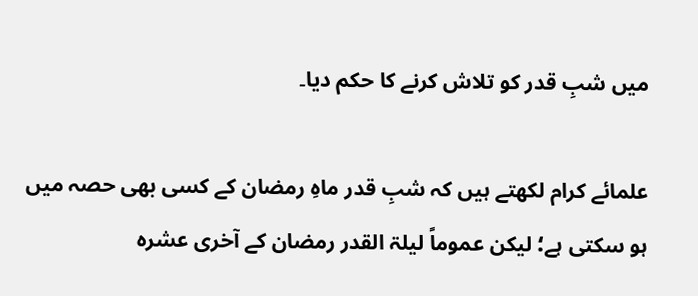میں شبِ قدر کو تلاش کرنے کا حکم دیا۔

علمائے کرام لکھتے ہیں کہ شبِ قدر ماہِ رمضان کے کسی بھی حصہ میں ہو سکتی ہے؛ لیکن عموماً لیلۃ القدر رمضان کے آخری عشرہ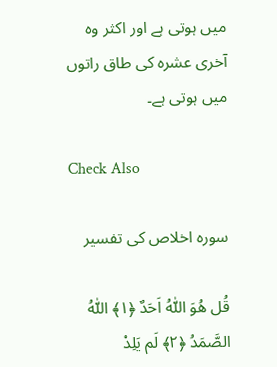میں ہوتی ہے اور اکثر وہ آخری عشرہ کی طاق راتوں میں ہوتی ہے۔

Check Also

سورہ اخلاص کی تفسیر

قُل هُوَ اللّٰهُ اَحَدٌ ﴿١﴾ اللّٰهُ الصَّمَدُ ﴿٢﴾ لَم يَلِدْ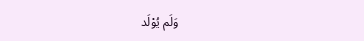وَلَم يُوْلَد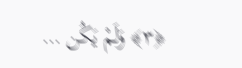﴿٣﴾ وَلَمْ يَكُن …